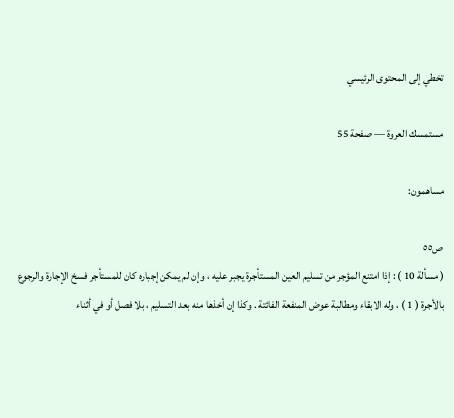تخطي إلى المحتوى الرئيسي

مستمسك العروة — صفحة 55

مساهمون:

ص٥٥
( مسألة 10 ) : إذا امتنع المؤجر من تسليم العين المستأجرة يجبر عليه ، وإن لم يمكن إجباره كان للمستأجر فسخ الإجارة والرجوع بالأجرة ( 1 ) ، وله الابقاء ومطالبة عوض المنفعة الفائتة . وكذا إن أخذها منه بعد التسليم ، بلا فصل أو في أثناء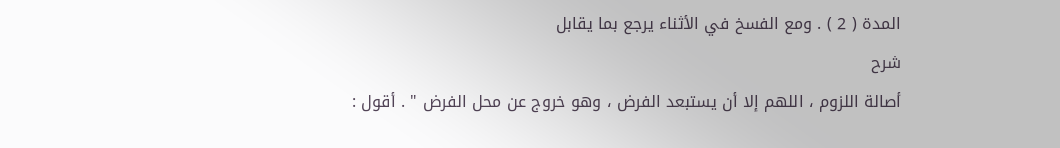المدة ( 2 ) . ومع الفسخ في الأثناء يرجع بما يقابل
شرح
أصالة اللزوم ، اللهم إلا أن يستبعد الفرض ، وهو خروج عن محل الفرض " . أقول :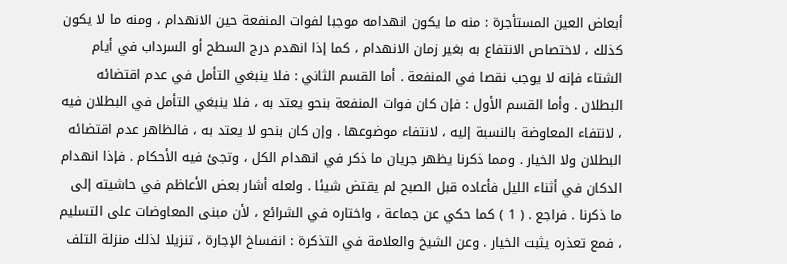أبعاض العين المستأجرة : منه ما يكون انهدامه موجبا لفوات المنفعة حين الانهدام ، ومنه ما لا يكون كذلك ، لاختصاص الانتفاع به بغير زمان الانهدام ، كما إذا انهدم درج السطح أو السرداب في أيام الشتاء فإنه لا يوجب نقصا في المنفعة . أما القسم الثاني : فلا ينبغي التأمل في عدم اقتضائه البطلان . وأما القسم الأول : فإن كان فوات المنفعة بنحو يعتد به ، فلا ينبغي التأمل في البطلان فيه ، لانتفاء المعاوضة بالنسبة إليه ، لانتفاء موضوعها . وإن كان بنحو لا يعتد به ، فالظاهر عدم اقتضائه البطلان ولا الخيار . ومما ذكرنا يظهر جريان ما ذكر في انهدام الكل ، وتجئ فيه الأحكام . فإذا انهدام الدكان في أثناء الليل فأعاده قبل الصبح لم يقتض شيئا . ولعله أشار بعض الأعاظم في حاشيته إلى ما ذكرنا . فراجع . ( 1 ) كما حكي عن جماعة ، واختاره في الشرائع ، لأن مبنى المعاوضات على التسليم ، فمع تعذره يثبت الخيار . وعن الشيخ والعلامة في التذكرة : انفساخ الإجارة ، تنزيلا لذلك منزلة التلف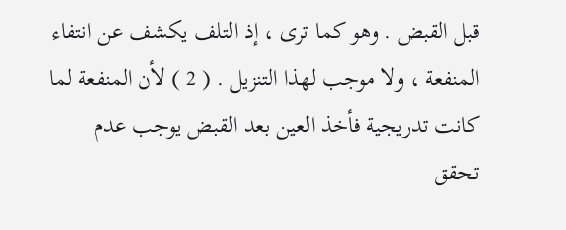قبل القبض . وهو كما ترى ، إذ التلف يكشف عن انتفاء المنفعة ، ولا موجب لهذا التنزيل . ( 2 ) لأن المنفعة لما كانت تدريجية فأخذ العين بعد القبض يوجب عدم تحقق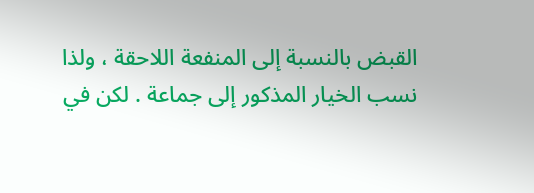القبض بالنسبة إلى المنفعة اللاحقة ، ولذا نسب الخيار المذكور إلى جماعة . لكن في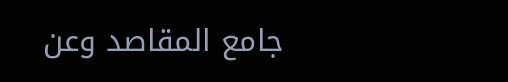جامع المقاصد وعن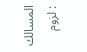المسالك : لزوم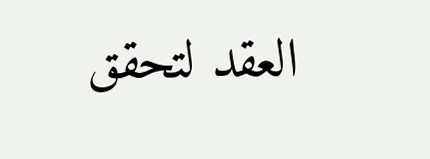العقد لتحقق